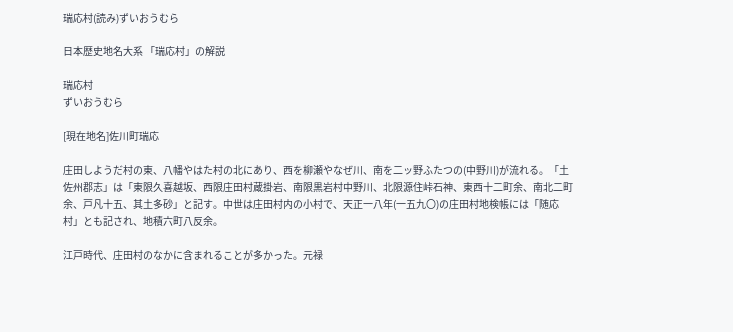瑞応村(読み)ずいおうむら

日本歴史地名大系 「瑞応村」の解説

瑞応村
ずいおうむら

[現在地名]佐川町瑞応

庄田しようだ村の東、八幡やはた村の北にあり、西を柳瀬やなぜ川、南を二ッ野ふたつの(中野川)が流れる。「土佐州郡志」は「東限久喜越坂、西限庄田村蔵掛岩、南限黒岩村中野川、北限源住峠石神、東西十二町余、南北二町余、戸凡十五、其土多砂」と記す。中世は庄田村内の小村で、天正一八年(一五九〇)の庄田村地検帳には「随応村」とも記され、地積六町八反余。

江戸時代、庄田村のなかに含まれることが多かった。元禄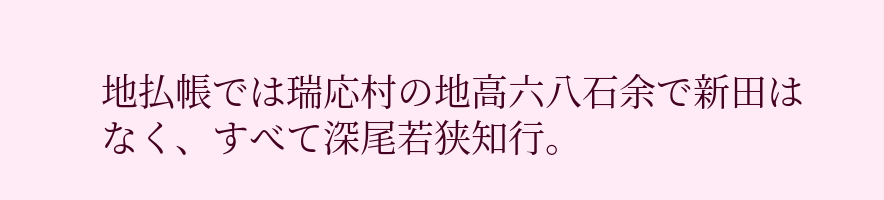地払帳では瑞応村の地高六八石余で新田はなく、すべて深尾若狭知行。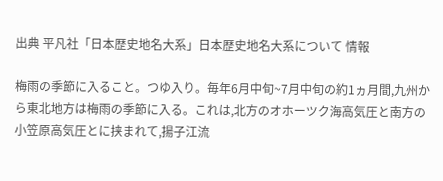出典 平凡社「日本歴史地名大系」日本歴史地名大系について 情報

梅雨の季節に入ること。つゆ入り。毎年6月中旬~7月中旬の約1ヵ月間,九州から東北地方は梅雨の季節に入る。これは,北方のオホーツク海高気圧と南方の小笠原高気圧とに挟まれて,揚子江流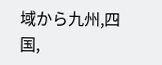域から九州,四国,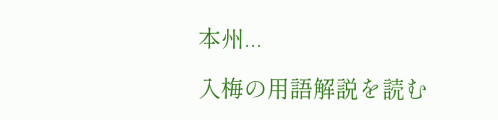本州...

入梅の用語解説を読む